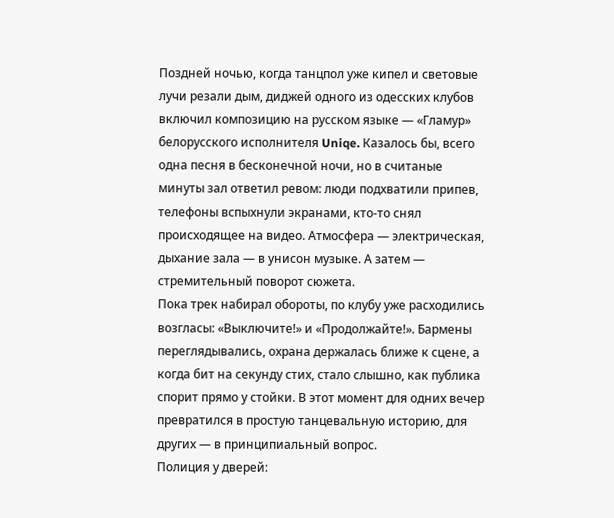Поздней ночью, когда танцпол уже кипел и световые лучи резали дым, диджей одного из одесских клубов включил композицию на русском языке — «Гламур» белорусского исполнителя Uniqe. Казалось бы, всего одна песня в бесконечной ночи, но в считаные минуты зал ответил ревом: люди подхватили припев, телефоны вспыхнули экранами, кто-то снял происходящее на видео. Атмосфера — электрическая, дыхание зала — в унисон музыке. А затем — стремительный поворот сюжета.
Пока трек набирал обороты, по клубу уже расходились возгласы: «Выключите!» и «Продолжайте!». Бармены переглядывались, охрана держалась ближе к сцене, а когда бит на секунду стих, стало слышно, как публика спорит прямо у стойки. В этот момент для одних вечер превратился в простую танцевальную историю, для других — в принципиальный вопрос.
Полиция у дверей: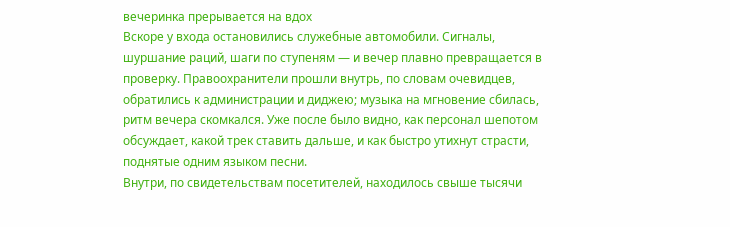вечеринка прерывается на вдох
Вскоре у входа остановились служебные автомобили. Сигналы, шуршание раций, шаги по ступеням — и вечер плавно превращается в проверку. Правоохранители прошли внутрь, по словам очевидцев, обратились к администрации и диджею; музыка на мгновение сбилась, ритм вечера скомкался. Уже после было видно, как персонал шепотом обсуждает, какой трек ставить дальше, и как быстро утихнут страсти, поднятые одним языком песни.
Внутри, по свидетельствам посетителей, находилось свыше тысячи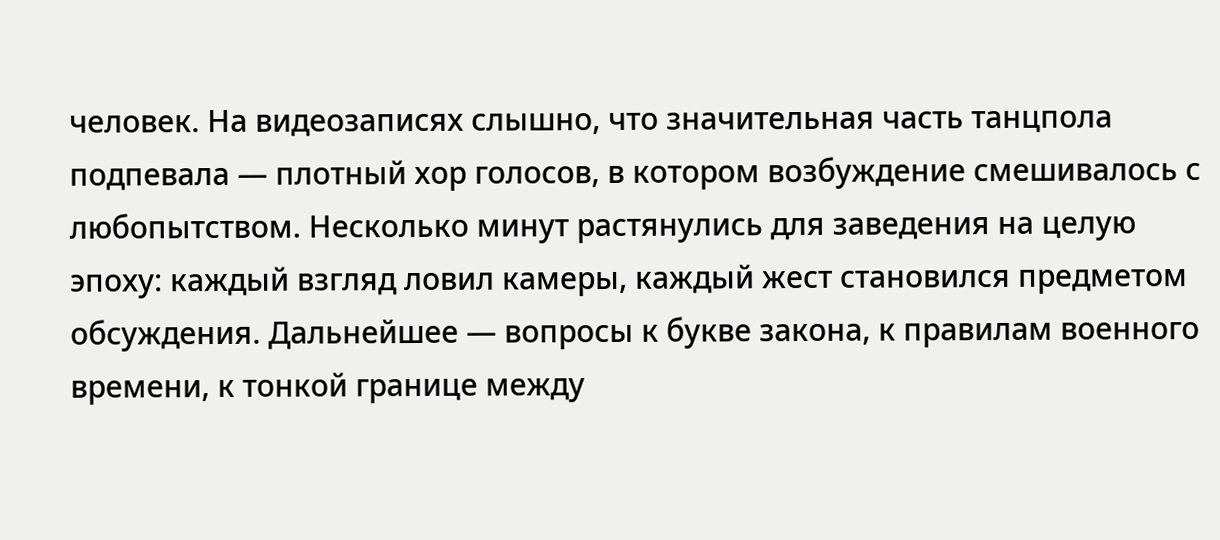человек. На видеозаписях слышно, что значительная часть танцпола подпевала — плотный хор голосов, в котором возбуждение смешивалось с любопытством. Несколько минут растянулись для заведения на целую эпоху: каждый взгляд ловил камеры, каждый жест становился предметом обсуждения. Дальнейшее — вопросы к букве закона, к правилам военного времени, к тонкой границе между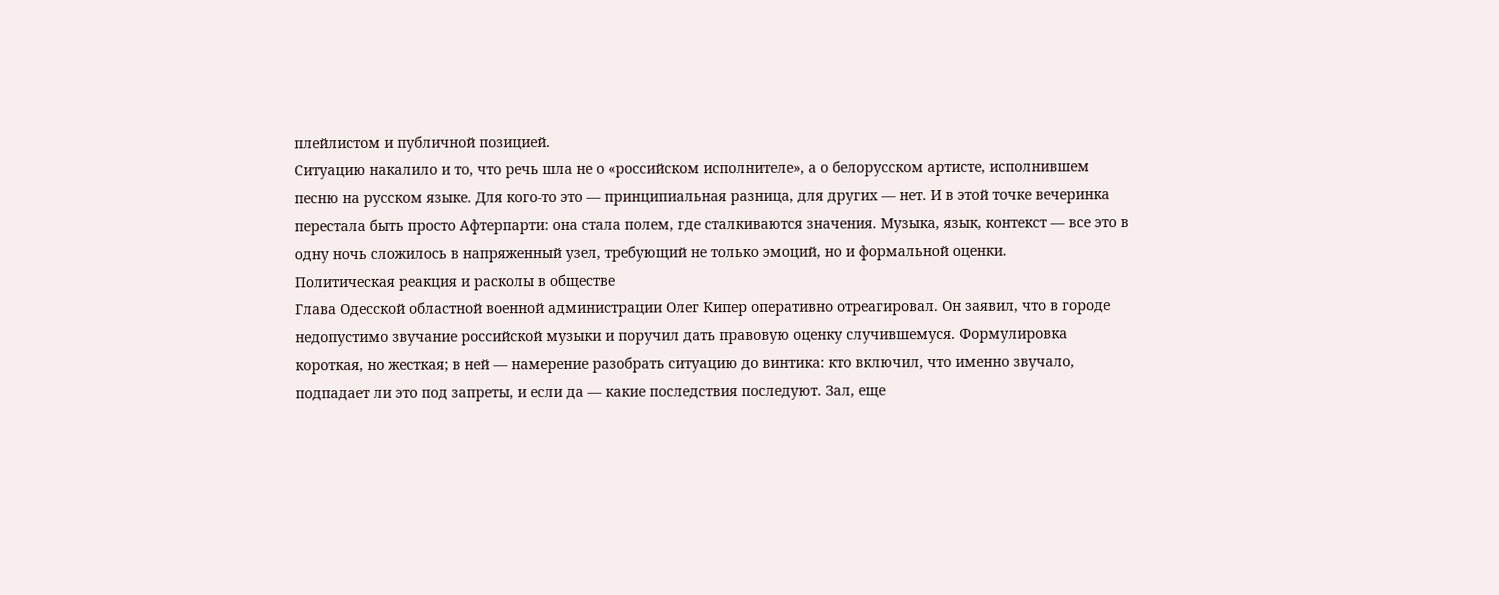плейлистом и публичной позицией.
Ситуацию накалило и то, что речь шла не о «российском исполнителе», а о белорусском артисте, исполнившем песню на русском языке. Для кого-то это — принципиальная разница, для других — нет. И в этой точке вечеринка перестала быть просто Афтерпарти: она стала полем, где сталкиваются значения. Музыка, язык, контекст — все это в одну ночь сложилось в напряженный узел, требующий не только эмоций, но и формальной оценки.
Политическая реакция и расколы в обществе
Глава Одесской областной военной администрации Олег Кипер оперативно отреагировал. Он заявил, что в городе недопустимо звучание российской музыки и поручил дать правовую оценку случившемуся. Формулировка короткая, но жесткая; в ней — намерение разобрать ситуацию до винтика: кто включил, что именно звучало, подпадает ли это под запреты, и если да — какие последствия последуют. Зал, еще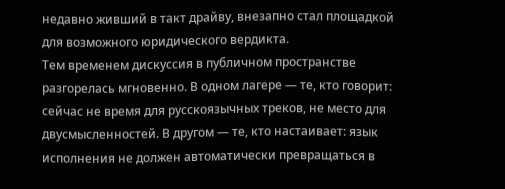недавно живший в такт драйву, внезапно стал площадкой для возможного юридического вердикта.
Тем временем дискуссия в публичном пространстве разгорелась мгновенно. В одном лагере — те, кто говорит: сейчас не время для русскоязычных треков, не место для двусмысленностей. В другом — те, кто настаивает: язык исполнения не должен автоматически превращаться в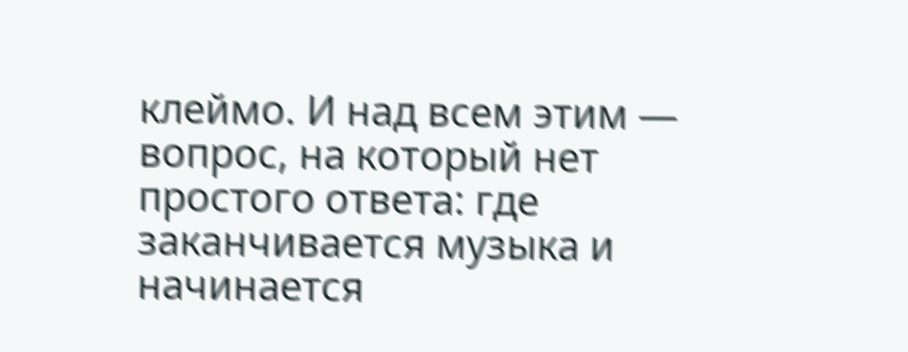клеймо. И над всем этим — вопрос, на который нет простого ответа: где заканчивается музыка и начинается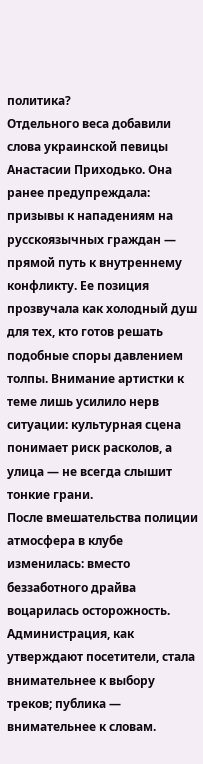политика?
Отдельного веса добавили слова украинской певицы Анастасии Приходько. Она ранее предупреждала: призывы к нападениям на русскоязычных граждан — прямой путь к внутреннему конфликту. Ее позиция прозвучала как холодный душ для тех, кто готов решать подобные споры давлением толпы. Внимание артистки к теме лишь усилило нерв ситуации: культурная сцена понимает риск расколов, а улица — не всегда слышит тонкие грани.
После вмешательства полиции атмосфера в клубе изменилась: вместо беззаботного драйва воцарилась осторожность. Администрация, как утверждают посетители, стала внимательнее к выбору треков; публика — внимательнее к словам.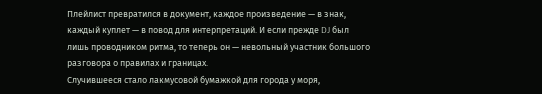Плейлист превратился в документ, каждое произведение — в знак, каждый куплет — в повод для интерпретаций. И если прежде DJ был лишь проводником ритма, то теперь он — невольный участник большого разговора о правилах и границах.
Случившееся стало лакмусовой бумажкой для города у моря,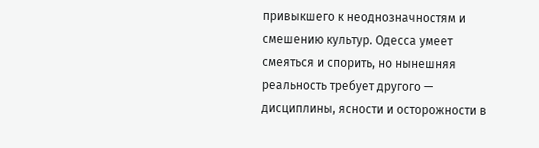привыкшего к неоднозначностям и смешению культур. Одесса умеет смеяться и спорить, но нынешняя реальность требует другого — дисциплины, ясности и осторожности в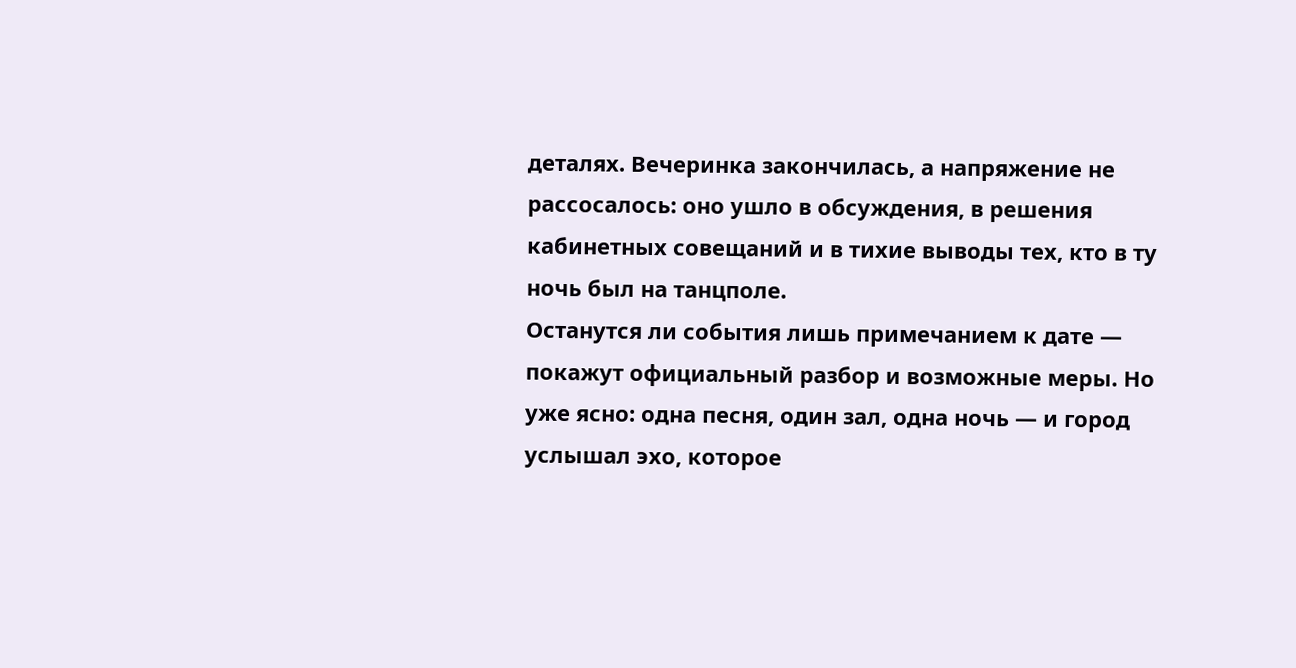деталях. Вечеринка закончилась, а напряжение не рассосалось: оно ушло в обсуждения, в решения кабинетных совещаний и в тихие выводы тех, кто в ту ночь был на танцполе.
Останутся ли события лишь примечанием к дате — покажут официальный разбор и возможные меры. Но уже ясно: одна песня, один зал, одна ночь — и город услышал эхо, которое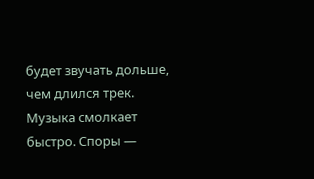будет звучать дольше, чем длился трек. Музыка смолкает быстро. Споры —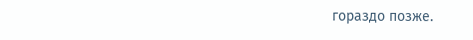гораздо позже.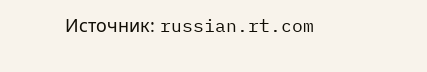Источник: russian.rt.com